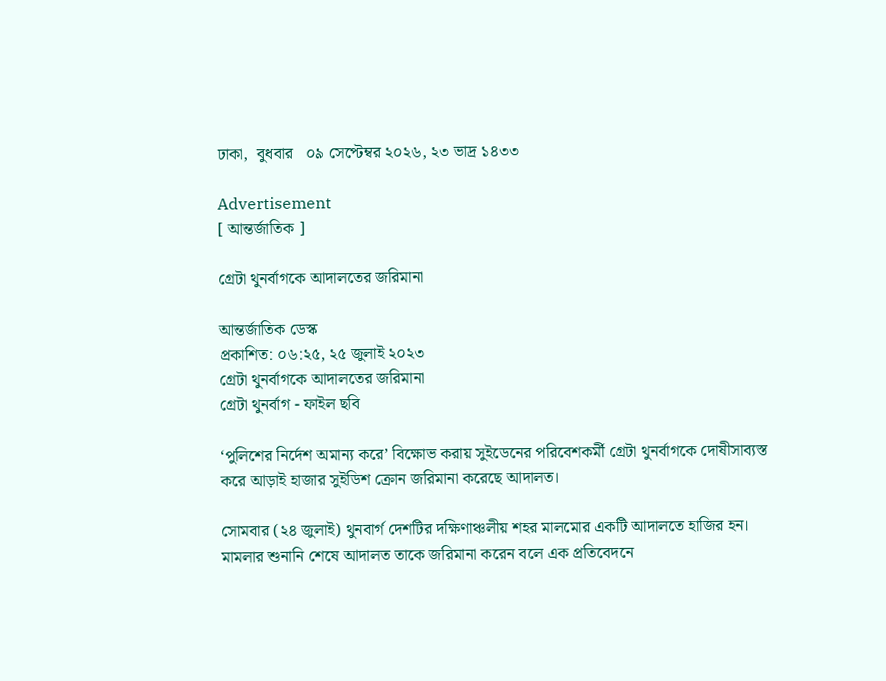ঢাকা,  বুধবার   ০৯ সেপ্টেম্বর ২০২৬, ২৩ ভাদ্র ১৪৩৩

Advertisement
[ আন্তর্জাতিক ]

গ্রেটা থুনর্বাগকে আদালতের জরিমানা

আন্তর্জাতিক ডেস্ক
প্রকাশিত: ০৬:২৫, ২৫ জুলাই ২০২৩
গ্রেটা থুনর্বাগকে আদালতের জরিমানা
গ্রেটা থুনর্বাগ - ফাইল ছবি

‘পুলিশের নির্দেশ অমান্য করে’ বিক্ষোভ করায় সুইডেনের পরিবেশকর্মী গ্রেটা থুনর্বাগকে দোষীসাব্যস্ত করে আড়াই হাজার সুইডিশ ক্রোন জরিমানা করেছে আদালত।

সোমবার (২৪ জুলাই) থুনবার্গ দেশটির দক্ষিণাঞ্চলীয় শহর মালমোর একটি আদালতে হাজির হন। মামলার শুনানি শেষে আদালত তাকে জরিমানা করেন বলে এক প্রতিবেদনে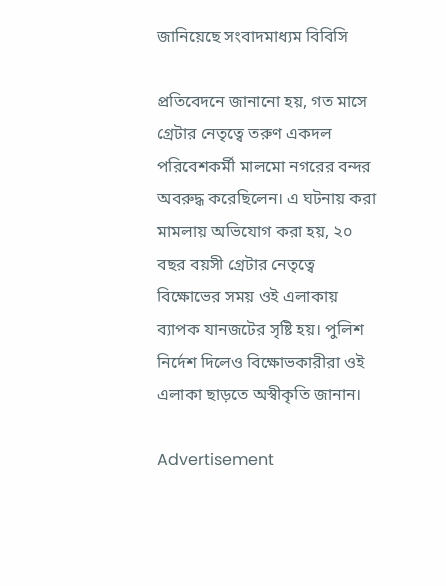জানিয়েছে সংবাদমাধ্যম বিবিসি

প্রতিবেদনে জানানো হয়, গত মাসে গ্রেটার নেতৃত্বে তরুণ একদল পরিবেশকর্মী মালমো নগরের বন্দর অবরুদ্ধ করেছিলেন। এ ঘটনায় করা মামলায় অভিযোগ করা হয়, ২০ বছর বয়সী গ্রেটার নেতৃত্বে বিক্ষোভের সময় ওই এলাকায় ব্যাপক যানজটের সৃষ্টি হয়। পুলিশ নির্দেশ দিলেও বিক্ষোভকারীরা ওই এলাকা ছাড়তে অস্বীকৃতি জানান।

Advertisement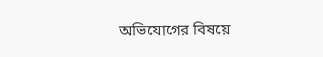অভিযোগের বিষয়ে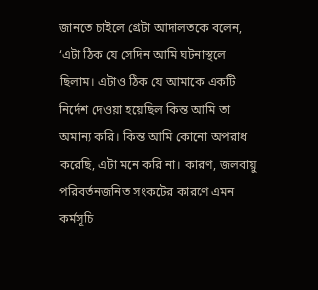জানতে চাইলে গ্রেটা আদালতকে বলেন, ‘এটা ঠিক যে সেদিন আমি ঘটনাস্থলে ছিলাম। এটাও ঠিক যে আমাকে একটি নির্দেশ দেওয়া হয়েছিল কিন্ত আমি তা অমান্য করি। কিন্ত আমি কোনো অপরাধ করেছি, এটা মনে করি না। কারণ, জলবায়ু পরিবর্তনজনিত সংকটের কারণে এমন কর্মসূচি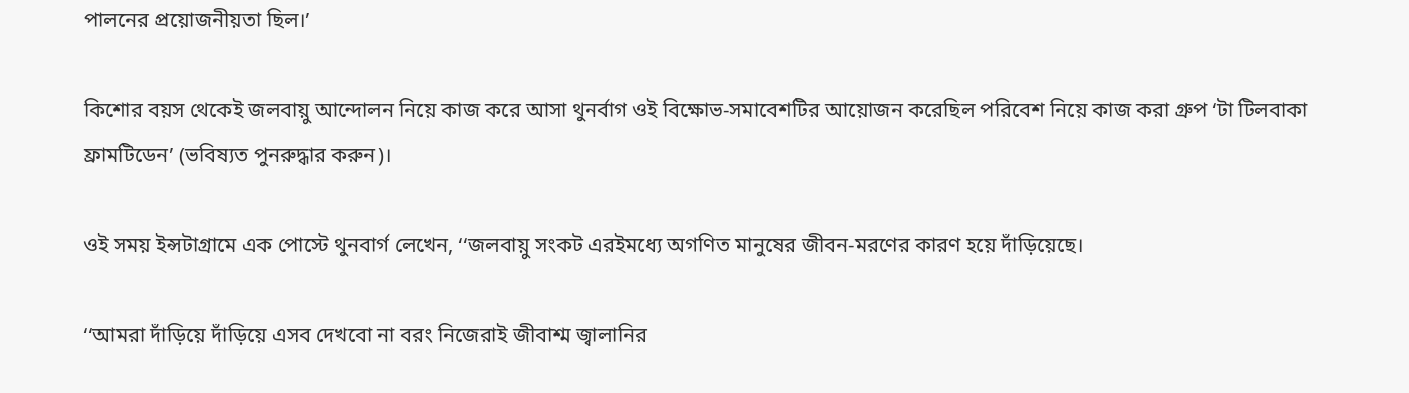পালনের প্রয়োজনীয়তা ছিল।’

কিশোর বয়স থেকেই জলবায়ু আন্দোলন নিয়ে কাজ করে আসা থুনর্বাগ ওই বিক্ষোভ-সমাবেশটির আয়োজন করেছিল পরিবেশ নিয়ে কাজ করা গ্রুপ ‘টা টিলবাকা ফ্রামটিডেন’ (ভবিষ্যত পুনরুদ্ধার করুন)।

ওই সময় ইন্সটাগ্রামে এক পোস্টে থুনবার্গ লেখেন, ‘‘জলবায়ু সংকট এরইমধ্যে অগণিত মানুষের জীবন-মরণের কারণ হয়ে দাঁড়িয়েছে।

‘‘আমরা দাঁড়িয়ে দাঁড়িয়ে এসব দেখবো না বরং নিজেরাই জীবাশ্ম জ্বালানির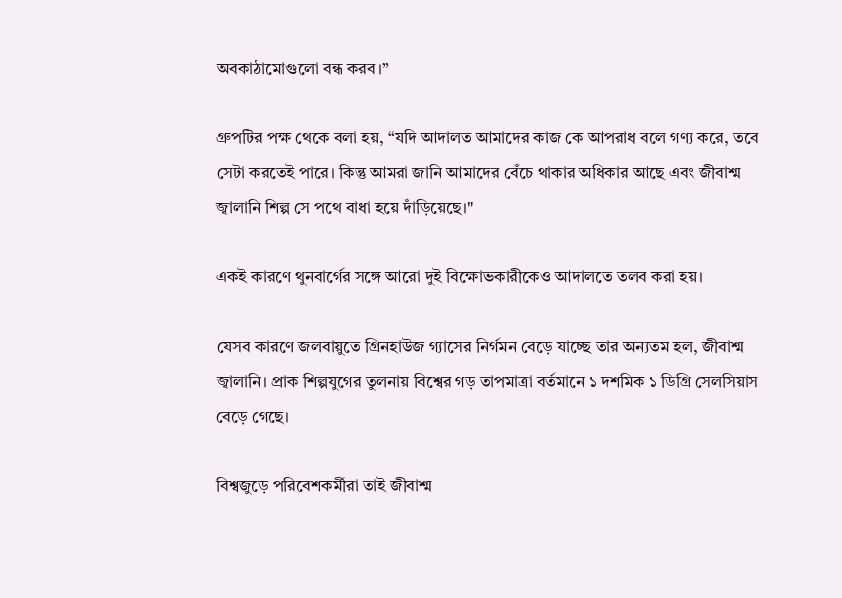অবকাঠামোগুলো বন্ধ করব।”

গ্রুপটির পক্ষ থেকে বলা হয়, “যদি আদালত আমাদের কাজ কে আপরাধ বলে গণ্য করে, তবে সেটা করতেই পারে। কিন্তু আমরা জানি আমাদের বেঁচে থাকার অধিকার আছে এবং জীবাশ্ম জ্বালানি শিল্প সে পথে বাধা হয়ে দাঁড়িয়েছে।"

একই কারণে থুনবার্গের সঙ্গে আরো দুই বিক্ষোভকারীকেও আদালতে তলব করা হয়।

যেসব কারণে জলবায়ুতে গ্রিনহাউজ গ্যাসের নির্গমন বেড়ে যাচ্ছে তার অন্যতম হল, জীবাশ্ম জ্বালানি। প্রাক শিল্পযুগের তুলনায় বিশ্বের গড় তাপমাত্রা বর্তমানে ১ দশমিক ১ ডিগ্রি সেলসিয়াস বেড়ে গেছে।

বিশ্বজুড়ে পরিবেশকর্মীরা তাই জীবাশ্ম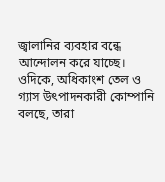জ্বালানির ব্যবহার বন্ধে আন্দোলন করে যাচ্ছে। ওদিকে, অধিকাংশ তেল ও গ্যাস উৎপাদনকারী কোম্পানি বলছে, তারা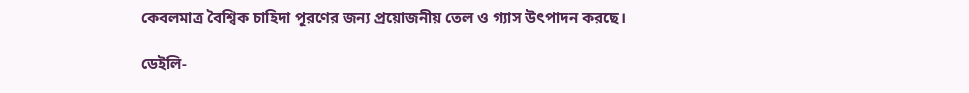কেবলমাত্র বৈশ্বিক চাহিদা পূরণের জন্য প্রয়োজনীয় তেল ও গ্যাস উৎপাদন করছে।

ডেইলি-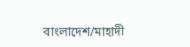বাংলাদেশ/মাহাদী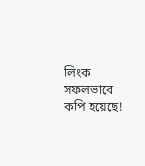লিংক সফলভাবে কপি হয়েছে!